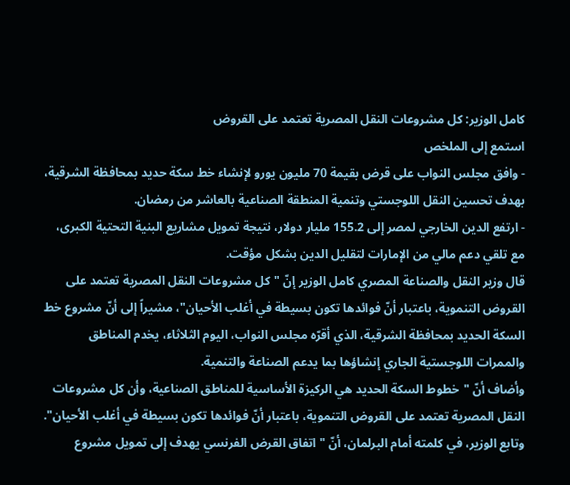كامل الوزير: كل مشروعات النقل المصرية تعتمد على القروض
استمع إلى الملخص
- وافق مجلس النواب على قرض بقيمة 70 مليون يورو لإنشاء خط سكة حديد بمحافظة الشرقية، بهدف تحسين النقل اللوجستي وتنمية المنطقة الصناعية بالعاشر من رمضان.
- ارتفع الدين الخارجي لمصر إلى 155.2 مليار دولار، نتيجة تمويل مشاريع البنية التحتية الكبرى، مع تلقي دعم مالي من الإمارات لتقليل الدين بشكل مؤقت.
قال وزير النقل والصناعة المصري كامل الوزير إنّ "كل مشروعات النقل المصرية تعتمد على القروض التنموية، باعتبار أنّ فوائدها تكون بسيطة في أغلب الأحيان"، مشيراً إلى أنّ مشروع خط السكة الحديد بمحافظة الشرقية، الذي أقرّه مجلس النواب، اليوم الثلاثاء، يخدم المناطق والممرات اللوجستية الجاري إنشاؤها بما يدعم الصناعة والتنمية.
وأضاف أنّ "خطوط السكة الحديد هي الركيزة الأساسية للمناطق الصناعية، وأن كل مشروعات النقل المصرية تعتمد على القروض التنموية، باعتبار أنّ فوائدها تكون بسيطة في أغلب الأحيان". وتابع الوزير، في كلمته أمام البرلمان، أنّ "اتفاق القرض الفرنسي يهدف إلى تمويل مشروع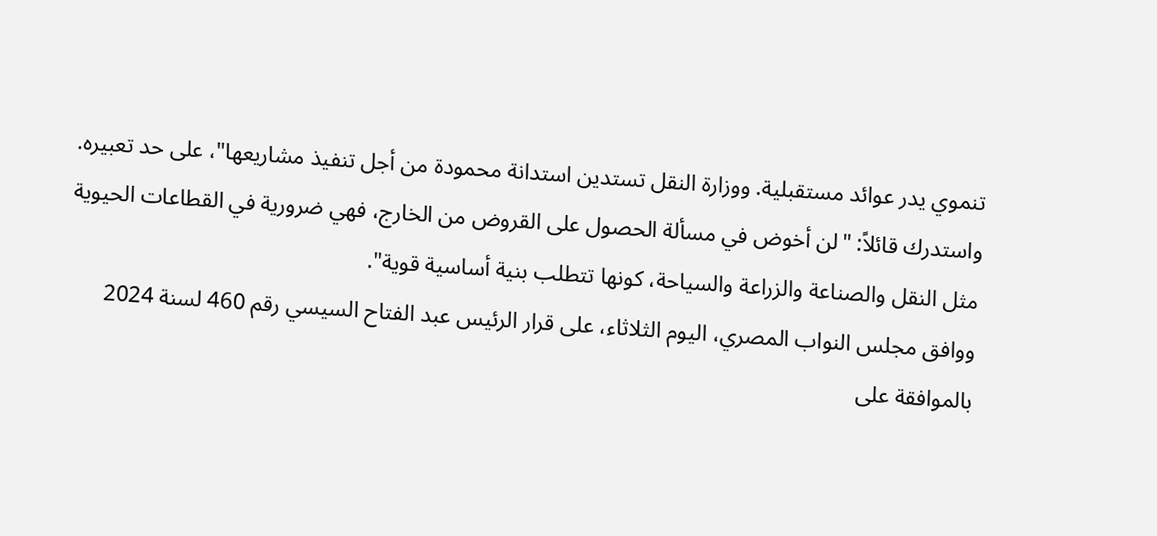تنموي يدر عوائد مستقبلية. ووزارة النقل تستدين استدانة محمودة من أجل تنفيذ مشاريعها"، على حد تعبيره. واستدرك قائلاً: "لن أخوض في مسألة الحصول على القروض من الخارج، فهي ضرورية في القطاعات الحيوية مثل النقل والصناعة والزراعة والسياحة، كونها تتطلب بنية أساسية قوية".
ووافق مجلس النواب المصري، اليوم الثلاثاء، على قرار الرئيس عبد الفتاح السيسي رقم 460 لسنة 2024 بالموافقة على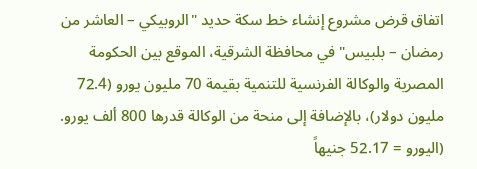اتفاق قرض مشروع إنشاء خط سكة حديد "الروبيكي – العاشر من رمضان – بلبيس" في محافظة الشرقية، الموقع بين الحكومة المصرية والوكالة الفرنسية للتنمية بقيمة 70 مليون يورو (72.4 مليون دولار)، بالإضافة إلى منحة من الوكالة قدرها 800 ألف يورو. (اليورو = 52.17 جنيهاً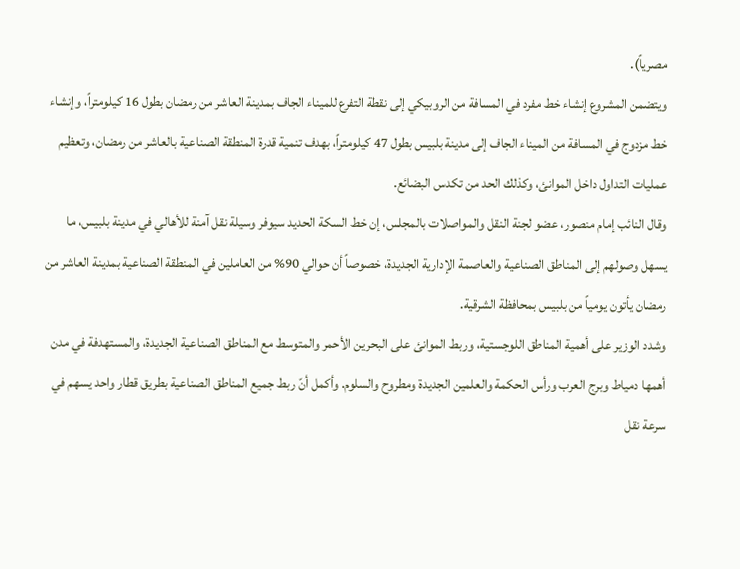مصرياً).
ويتضمن المشروع إنشاء خط مفرد في المسافة من الروبيكي إلى نقطة التفرع للميناء الجاف بمدينة العاشر من رمضان بطول 16 كيلومتراً، وإنشاء خط مزدوج في المسافة من الميناء الجاف إلى مدينة بلبيس بطول 47 كيلومتراً، بهدف تنمية قدرة المنطقة الصناعية بالعاشر من رمضان، وتعظيم عمليات التداول داخل الموانئ، وكذلك الحد من تكدس البضائع.
وقال النائب إمام منصور، عضو لجنة النقل والمواصلات بالمجلس، إن خط السكة الحديد سيوفر وسيلة نقل آمنة للأهالي في مدينة بلبيس، ما يسهل وصولهم إلى المناطق الصناعية والعاصمة الإدارية الجديدة، خصوصاً أن حوالي 90% من العاملين في المنطقة الصناعية بمدينة العاشر من رمضان يأتون يومياً من بلبيس بمحافظة الشرقية.
وشدد الوزير على أهمية المناطق اللوجستية، وربط الموانئ على البحرين الأحمر والمتوسط مع المناطق الصناعية الجديدة، والمستهدفة في مدن أهمها دمياط وبرج العرب ورأس الحكمة والعلمين الجديدة ومطروح والسلوم. وأكمل أنّ ربط جميع المناطق الصناعية بطريق قطار واحد يسهم في سرعة نقل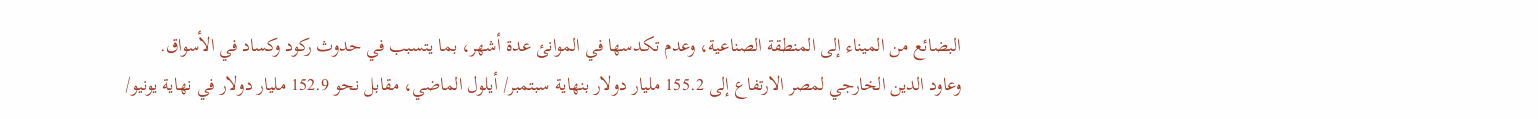البضائع من الميناء إلى المنطقة الصناعية، وعدم تكدسها في الموانئ عدة أشهر، بما يتسبب في حدوث ركود وكساد في الأسواق.
وعاود الدين الخارجي لمصر الارتفاع إلى 155.2 مليار دولار بنهاية سبتمبر/ أيلول الماضي، مقابل نحو 152.9 مليار دولار في نهاية يونيو/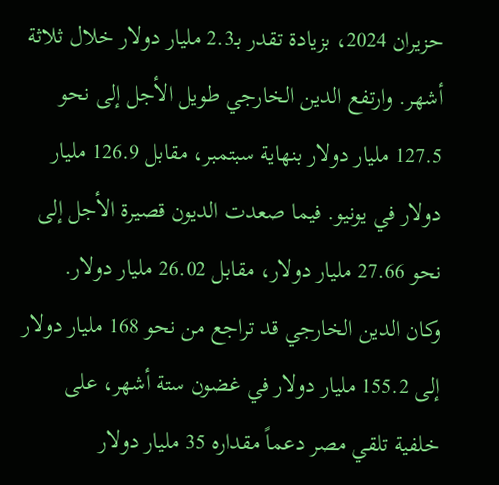حزيران 2024، بزيادة تقدر بـ2.3 مليار دولار خلال ثلاثة أشهر. وارتفع الدين الخارجي طويل الأجل إلى نحو 127.5 مليار دولار بنهاية سبتمبر، مقابل 126.9 مليار دولار في يونيو. فيما صعدت الديون قصيرة الأجل إلى نحو 27.66 مليار دولار، مقابل 26.02 مليار دولار.
وكان الدين الخارجي قد تراجع من نحو 168 مليار دولار إلى 155.2 مليار دولار في غضون ستة أشهر، على خلفية تلقي مصر دعماً مقداره 35 مليار دولار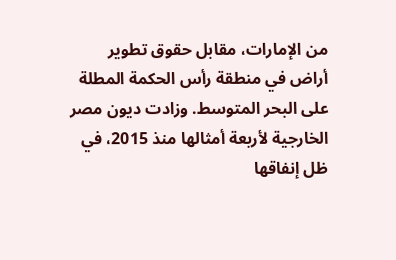من الإمارات، مقابل حقوق تطوير أراض في منطقة رأس الحكمة المطلة على البحر المتوسط. وزادت ديون مصر الخارجية لأربعة أمثالها منذ 2015، في ظل إنفاقها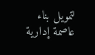لتمويل بناء عاصمة إدارية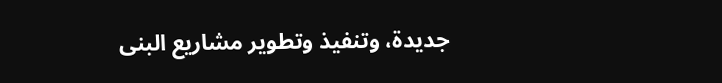جديدة، وتنفيذ وتطوير مشاريع البنى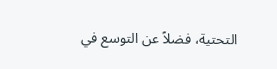التحتية، فضلاً عن التوسع في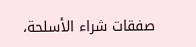صفقات شراء الأسلحة،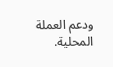ودعم العملة المحلية.